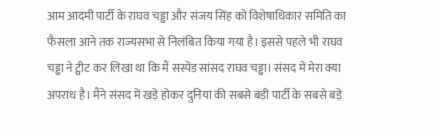आम आदमी पार्टी के राघव चड्ढा और संजय सिंह को विशेषाधिकार समिति का फैसला आने तक राज्यसभा से निलंबित किया गया है। इससे पहले भी राघव चड्ढा ने ट्वीट कर लिखा था कि मैं सस्पेंड सांसद राघव चड्ढा। संसद में मेरा क्या अपराध है। मैंने संसद में खड़े होकर दुनिया की सबसे बड़ी पार्टी के सबसे बड़े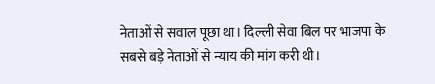नेताओं से सवाल पूछा था। दिल्ली सेवा बिल पर भाजपा के सबसे बड़े नेताओं से न्याय की मांग करी थी।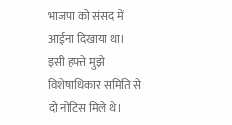भाजपा को संसद में आईना दिखाया था। इसी हफ्ते मुझे विशेषाधिकार समिति से दो नोटिस मिले थे।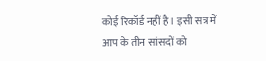कोई रिकॉर्ड नहीं है। इसी सत्र में आप के तीन सांसदों को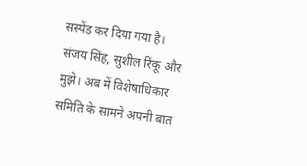सस्पेंड कर दिया गया है। संजय सिंह, सुशील रिंकू और मुझे। अब में विशेषाधिकार समिति के सामने अपनी बात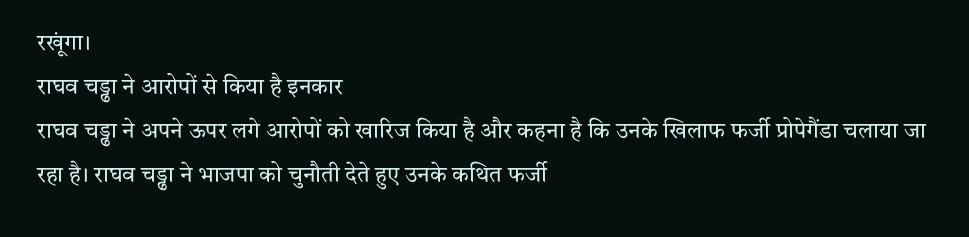रखूंगा।
राघव चड्ढा ने आरोपों से किया है इनकार
राघव चड्ढा ने अपने ऊपर लगे आरोपों को खारिज किया है और कहना है कि उनके खिलाफ फर्जी प्रोपेगैंडा चलाया जा रहा है। राघव चड्ढा ने भाजपा को चुनौती देते हुए उनके कथित फर्जी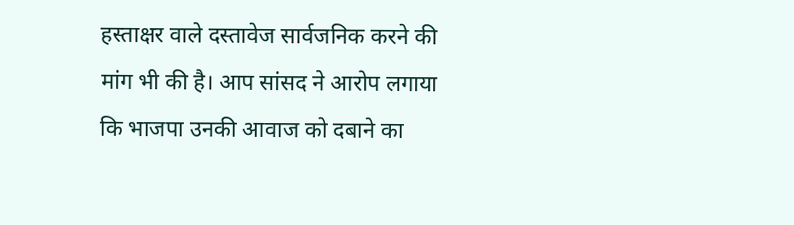हस्ताक्षर वाले दस्तावेज सार्वजनिक करने की मांग भी की है। आप सांसद ने आरोप लगाया कि भाजपा उनकी आवाज को दबाने का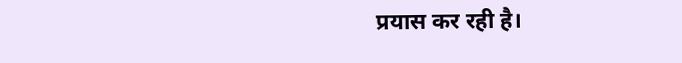प्रयास कर रही है।